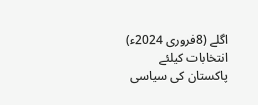اگلے (8فروری 2024ء) انتخابات کیلئے پاکستان کی سیاسی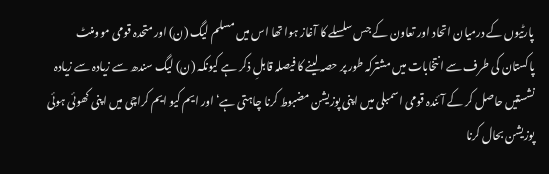پارٹیوں کے درمیان اتحاد اور تعاون کے جس سلسلے کا آغاز ہوا تھا اس میں مسلم لیگ (ن) اور متحدہ قومی موومنٹ پاکستان کی طرف سے انتخابات میں مشترکہ طور پر حصہ لینے کا فیصلہ قابلِ ذکر ہے کیونکہ (ن) لیگ سندھ سے زیادہ سے زیادہ نشستیں حاصل کر کے آئندہ قومی اسمبلی میں اپنی پوزیشن مضبوط کرنا چاہتی ہے‘ اور ایم کیو ایم کراچی میں اپنی کھوئی ہوئی پوزیشن بحال کرنا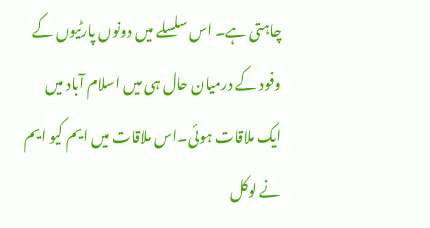چاہتی ہے۔ اس سلسلے میں دونوں پارٹیوں کے وفود کے درمیان حال ہی میں اسلام آباد میں ایک ملاقات ہوئی۔اس ملاقات میں ایم کیو ایم نے لوکل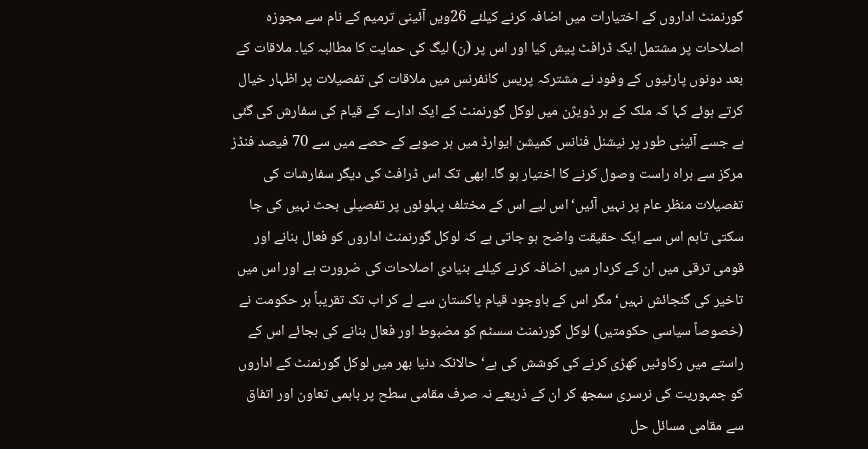گورنمنٹ اداروں کے اختیارات میں اضافہ کرنے کیلئے 26ویں آئینی ترمیم کے نام سے مجوزہ اصلاحات پر مشتمل ایک ڈرافٹ پیش کیا اور اس پر (ن) لیگ کی حمایت کا مطالبہ کیا۔ ملاقات کے بعد دونوں پارٹیوں کے وفود نے مشترکہ پریس کانفرنس میں ملاقات کی تفصیلات پر اظہار خیال کرتے ہوئے کہا کہ ملک کے ہر ڈویژن میں لوکل گورنمنٹ کے ایک ادارے کے قیام کی سفارش کی گئی ہے جسے آئینی طور پر نیشنل فنانس کمیشن ایوارڈ میں ہر صوبے کے حصے میں سے 70 فیصد فنڈز مرکز سے براہ راست وصول کرنے کا اختیار ہو گا۔ ابھی تک اس ڈرافٹ کی دیگر سفارشات کی تفصیلات منظر عام پر نہیں آئیں‘ اس لیے اس کے مختلف پہلوئوں پر تفصیلی بحث نہیں کی جا سکتی تاہم اس سے ایک حقیقت واضح ہو جاتی ہے کہ لوکل گورنمنٹ اداروں کو فعال بنانے اور قومی ترقی میں ان کے کردار میں اضافہ کرنے کیلئے بنیادی اصلاحات کی ضرورت ہے اور اس میں تاخیر کی گنجائش نہیں‘ مگر اس کے باوجود قیام پاکستان سے لے کر اب تک تقریباً ہر حکومت نے (خصوصاً سیاسی حکومتیں) لوکل گورنمنٹ سسٹم کو مضبوط اور فعال بنانے کی بجائے اس کے راستے میں رکاوٹیں کھڑی کرنے کی کوشش کی ہے‘ حالانکہ دنیا بھر میں لوکل گورنمنٹ کے اداروں کو جمہوریت کی نرسری سمجھ کر ان کے ذریعے نہ صرف مقامی سطح پر باہمی تعاون اور اتفاق سے مقامی مسائل حل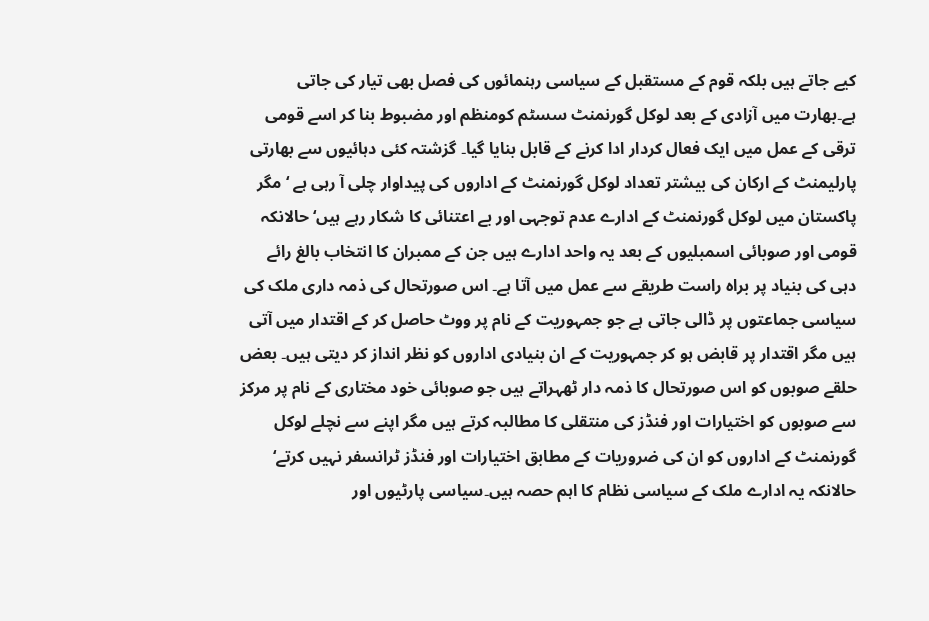کیے جاتے ہیں بلکہ قوم کے مستقبل کے سیاسی رہنمائوں کی فصل بھی تیار کی جاتی ہے۔بھارت میں آزادی کے بعد لوکل گورنمنٹ سسٹم کومنظم اور مضبوط بنا کر اسے قومی ترقی کے عمل میں ایک فعال کردار ادا کرنے کے قابل بنایا گیا۔ گزشتہ کئی دہائیوں سے بھارتی پارلیمنٹ کے ارکان کی بیشتر تعداد لوکل گورنمنٹ کے اداروں کی پیداوار چلی آ رہی ہے ‘مگر پاکستان میں لوکل گورنمنٹ کے ادارے عدم توجہی اور بے اعتنائی کا شکار رہے ہیں‘ حالانکہ قومی اور صوبائی اسمبلیوں کے بعد یہ واحد ادارے ہیں جن کے ممبران کا انتخاب بالغ رائے دہی کی بنیاد پر براہ راست طریقے سے عمل میں آتا ہے۔ اس صورتحال کی ذمہ داری ملک کی سیاسی جماعتوں پر ڈالی جاتی ہے جو جمہوریت کے نام پر ووٹ حاصل کر کے اقتدار میں آتی ہیں مگر اقتدار پر قابض ہو کر جمہوریت کے ان بنیادی اداروں کو نظر انداز کر دیتی ہیں۔ بعض حلقے صوبوں کو اس صورتحال کا ذمہ دار ٹھہراتے ہیں جو صوبائی خود مختاری کے نام پر مرکز سے صوبوں کو اختیارات اور فنڈز کی منتقلی کا مطالبہ کرتے ہیں مگر اپنے سے نچلے لوکل گورنمنٹ کے اداروں کو ان کی ضروریات کے مطابق اختیارات اور فنڈز ٹرانسفر نہیں کرتے‘ حالانکہ یہ ادارے ملک کے سیاسی نظام کا اہم حصہ ہیں۔سیاسی پارٹیوں اور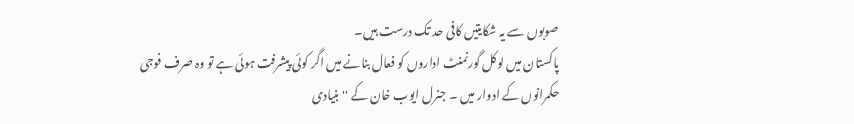صوبوں سے یہ شکایتیں کافی حد تک درست ہیں۔
پاکستان میں لوکل گورنمنٹ اداروں کو فعال بنانے میں اگر کوئی پیشرفت ہوئی ہے تو وہ صرف فوجی حکمرانوں کے ادوار میں ۔ جنرل ایوب خان کے ''بنیادی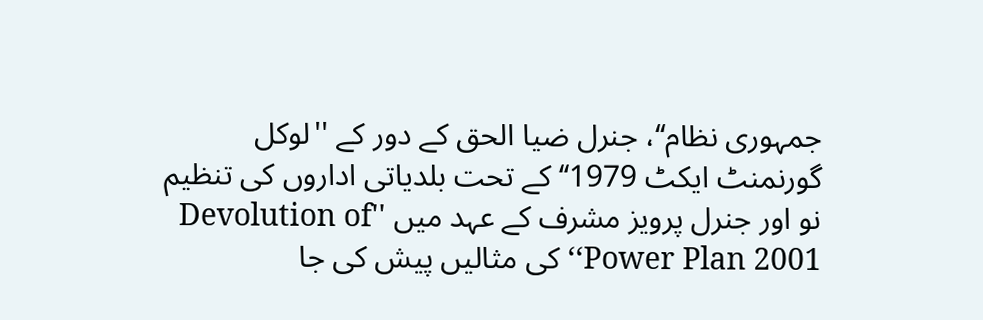جمہوری نظام‘‘، جنرل ضیا الحق کے دور کے ''لوکل گورنمنٹ ایکٹ 1979‘‘ کے تحت بلدیاتی اداروں کی تنظیم نو اور جنرل پرویز مشرف کے عہد میں ''Devolution of Power Plan 2001‘‘ کی مثالیں پیش کی جا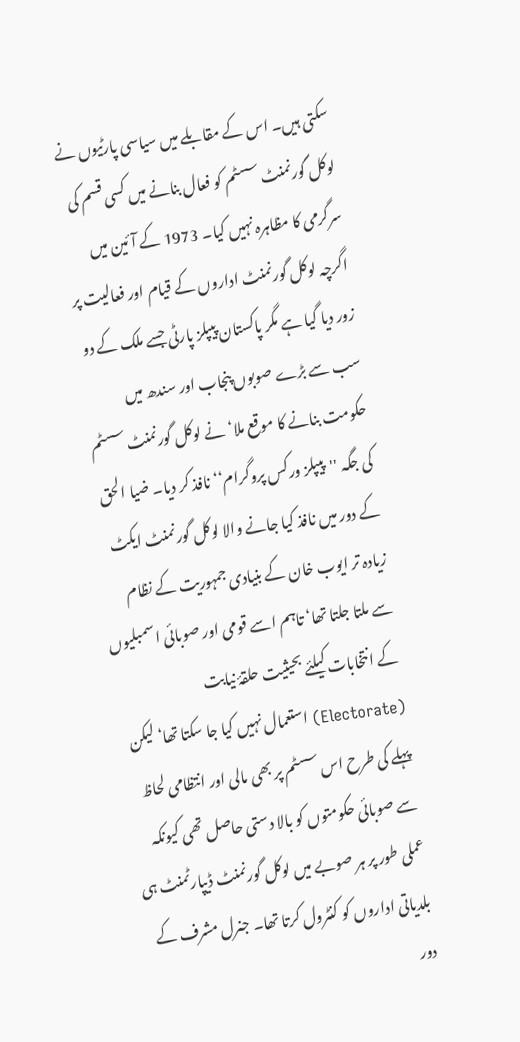سکتی ہیں۔ اس کے مقابلے میں سیاسی پارٹیوں نے لوکل گورنمنٹ سسٹم کو فعال بنانے میں کسی قسم کی سرگرمی کا مظاہرہ نہیں کیا۔ 1973 کے آئین میں اگرچہ لوکل گورنمنٹ اداروں کے قیام اور فعالیت پر زور دیا گیا ہے مگر پاکستان پیپلز پارٹی جسے ملک کے دو سب سے بڑے صوبوں پنجاب اور سندھ میں حکومت بنانے کا موقع ملا‘ نے لوکل گورنمنٹ سسٹم کی جگہ ''پیپلز ورکس پروگرام‘‘ نافذ کر دیا۔ ضیا الحق کے دور میں نافذ کیا جانے والا لوکل گورنمنٹ ایکٹ زیادہ تر ایوب خان کے بنیادی جمہوریت کے نظام سے ملتا جلتا تھا‘ تاہم اسے قومی اور صوبائی اسمبلیوں کے انتخابات کیلئے بحیثیت حلقۂ نیابت (Electorate) استعمال نہیں کیا جا سکتا تھا‘ لیکن پہلے کی طرح اس سسٹم پر بھی مالی اور انتظامی لحاظ سے صوبائی حکومتوں کو بالا دستی حاصل تھی کیونکہ عملی طور پر ہر صوبے میں لوکل گورنمنٹ ڈیپارٹمنٹ ہی بلدیاتی اداروں کو کنٹرول کرتا تھا۔ جنرل مشرف کے دور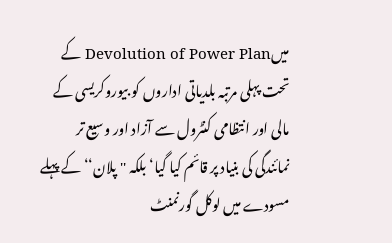میںDevolution of Power Plan کے تحت پہلی مرتبہ بلدیاتی اداروں کو بیوروکریسی کے مالی اور انتظامی کنٹرول سے آزاد اور وسیع تر نمائندگی کی بنیاد پر قائم کیا گیا‘ بلکہ ''پلان‘‘ کے پہلے مسودے میں لوکل گورنمنٹ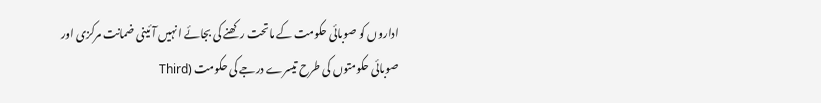اداروں کو صوبائی حکومت کے ماتحت رکھنے کی بجائے انہیں آئینی ضمانت مرکزی اور صوبائی حکومتوں کی طرح تیسرے درجے کی حکومت (Third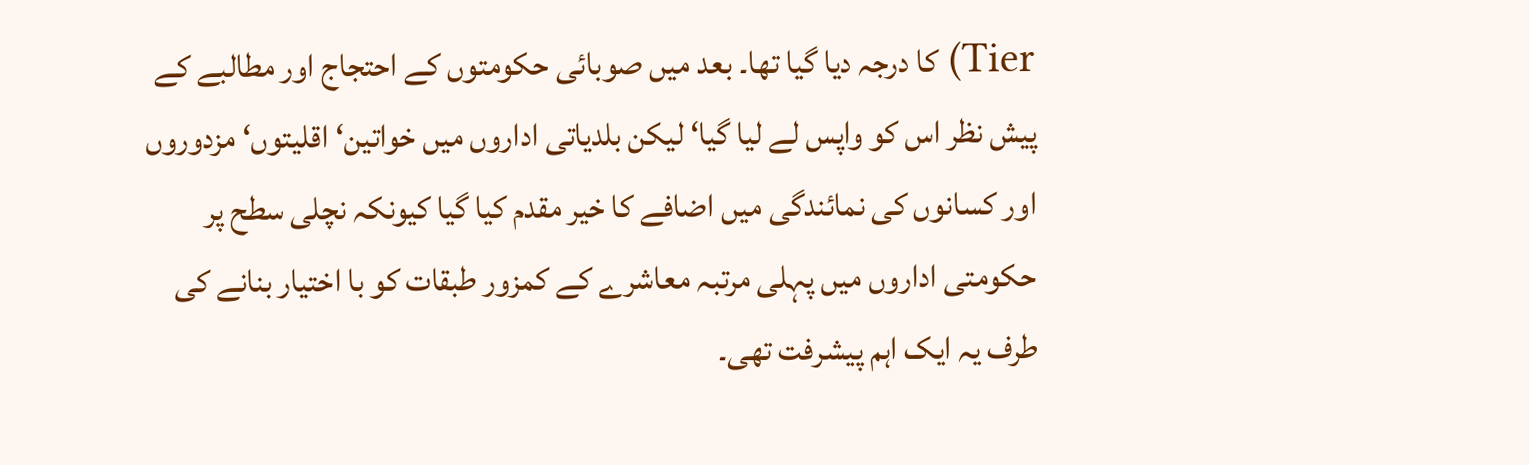Tier) کا درجہ دیا گیا تھا۔ بعد میں صوبائی حکومتوں کے احتجاج اور مطالبے کے پیش نظر اس کو واپس لے لیا گیا‘ لیکن بلدیاتی اداروں میں خواتین‘ اقلیتوں‘ مزدوروں اور کسانوں کی نمائندگی میں اضافے کا خیر مقدم کیا گیا کیونکہ نچلی سطح پر حکومتی اداروں میں پہلی مرتبہ معاشرے کے کمزور طبقات کو با اختیار بنانے کی طرف یہ ایک اہم پیشرفت تھی۔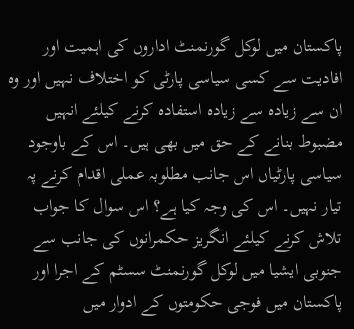پاکستان میں لوکل گورنمنٹ اداروں کی اہمیت اور افادیت سے کسی سیاسی پارٹی کو اختلاف نہیں اور وہ ان سے زیادہ سے زیادہ استفادہ کرنے کیلئے انہیں مضبوط بنانے کے حق میں بھی ہیں۔ اس کے باوجود سیاسی پارٹیاں اس جانب مطلوبہ عملی اقدام کرنے پہ تیار نہیں۔ اس کی وجہ کیا ہے؟ اس سوال کا جواب تلاش کرنے کیلئے انگریز حکمرانوں کی جانب سے جنوبی ایشیا میں لوکل گورنمنٹ سسٹم کے اجرا اور پاکستان میں فوجی حکومتوں کے ادوار میں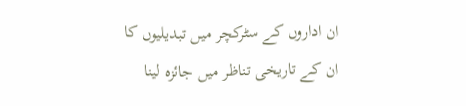ان اداروں کے سٹرکچر میں تبدیلیوں کا ان کے تاریخی تناظر میں جائزہ لینا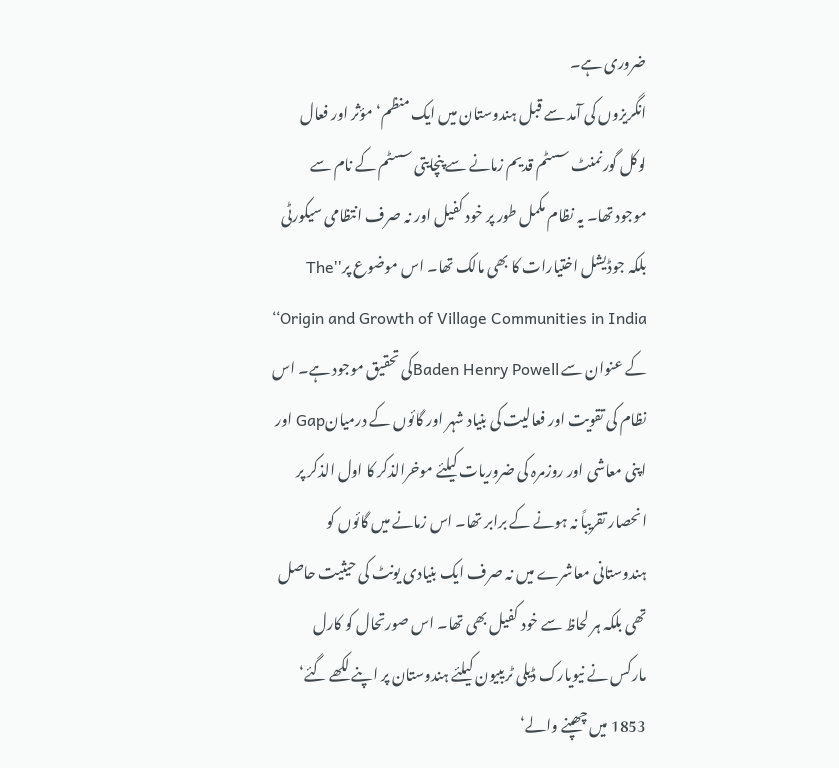ضروری ہے۔
انگریزوں کی آمد سے قبل ہندوستان میں ایک منظم‘ مؤثر اور فعال لوکل گورنمنٹ سسٹم قدیم زمانے سے پنچایتی سسٹم کے نام سے موجود تھا۔ یہ نظام مکمل طور پر خود کفیل اور نہ صرف انتظامی سیکورٹی بلکہ جوڈیشل اختیارات کا بھی مالک تھا۔ اس موضوع پر''The Origin and Growth of Village Communities in India‘‘ کے عنوان سے Baden Henry Powellکی تحقیق موجود ہے۔ اس نظام کی تقویت اور فعالیت کی بنیاد شہر اور گائوں کے درمیانGap اور اپنی معاشی اور روزمرہ کی ضروریات کیلئے موخرالذکر کا اول الذکر پر انحصار تقریباً نہ ہونے کے برابر تھا۔ اس زمانے میں گائوں کو ہندوستانی معاشرے میں نہ صرف ایک بنیادی یونٹ کی حیثیت حاصل تھی بلکہ ہر لحاظ سے خود کفیل بھی تھا۔ اس صورتحال کو کارل مارکس نے نیویارک ڈیلی ٹریبیون کیلئے ہندوستان پر اپنے لکھے گئے‘ 1853 میں چھپنے والے‘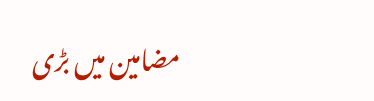مضامین میں بڑی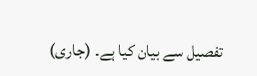تفصیل سے بیان کیا ہے۔ (جاری)